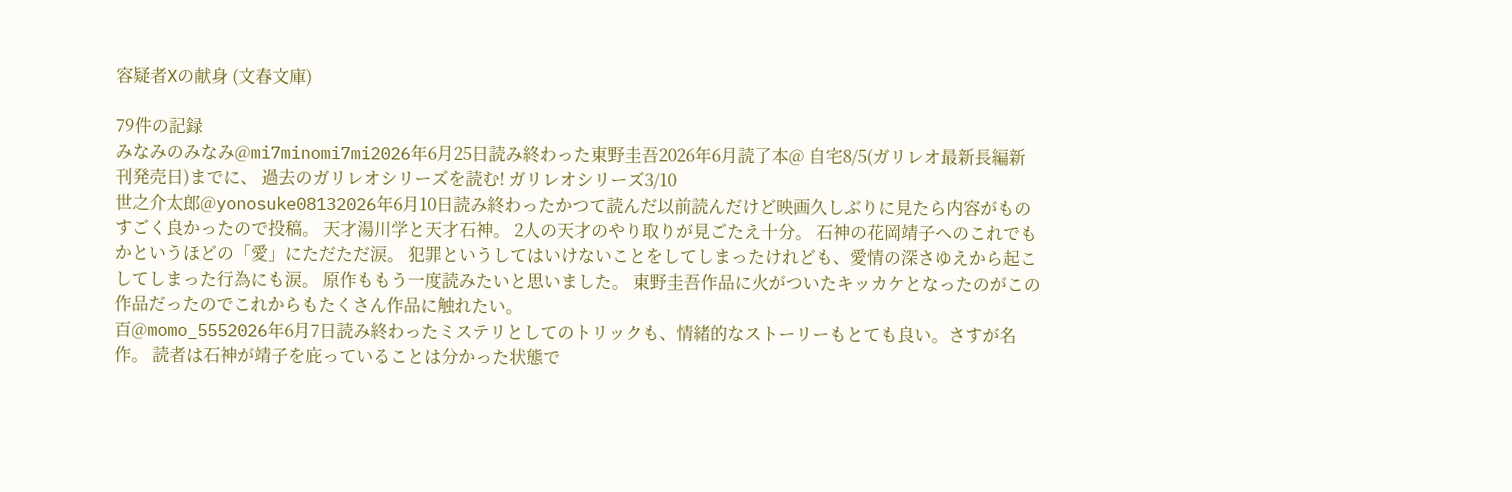容疑者Xの献身 (文春文庫)

79件の記録
みなみのみなみ@mi7minomi7mi2026年6月25日読み終わった東野圭吾2026年6月読了本@ 自宅8/5(ガリレオ最新長編新刊発売日)までに、 過去のガリレオシリーズを読む! ガリレオシリーズ3/10
世之介太郎@yonosuke08132026年6月10日読み終わったかつて読んだ以前読んだけど映画久しぶりに見たら内容がものすごく良かったので投稿。 天才湯川学と天才石神。 2人の天才のやり取りが見ごたえ十分。 石神の花岡靖子へのこれでもかというほどの「愛」にただただ涙。 犯罪というしてはいけないことをしてしまったけれども、愛情の深さゆえから起こしてしまった行為にも涙。 原作ももう一度読みたいと思いました。 東野圭吾作品に火がついたキッカケとなったのがこの作品だったのでこれからもたくさん作品に触れたい。
百@momo_5552026年6月7日読み終わったミステリとしてのトリックも、情緒的なストーリーもとても良い。さすが名作。 読者は石神が靖子を庇っていることは分かった状態で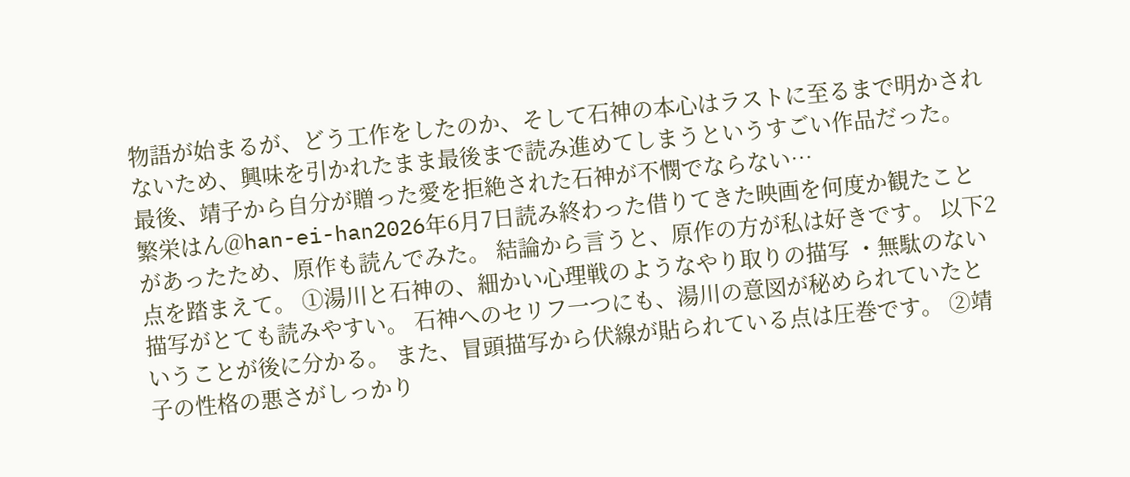物語が始まるが、どう工作をしたのか、そして石神の本心はラストに至るまで明かされないため、興味を引かれたまま最後まで読み進めてしまうというすごい作品だった。 最後、靖子から自分が贈った愛を拒絶された石神が不憫でならない…
繁栄はん@han-ei-han2026年6月7日読み終わった借りてきた映画を何度か観たことがあったため、原作も読んでみた。 結論から言うと、原作の方が私は好きです。 以下2点を踏まえて。 ①湯川と石神の、細かい心理戦のようなやり取りの描写 ・無駄のない描写がとても読みやすい。 石神へのセリフ一つにも、湯川の意図が秘められていたということが後に分かる。 また、冒頭描写から伏線が貼られている点は圧巻です。 ②靖子の性格の悪さがしっかり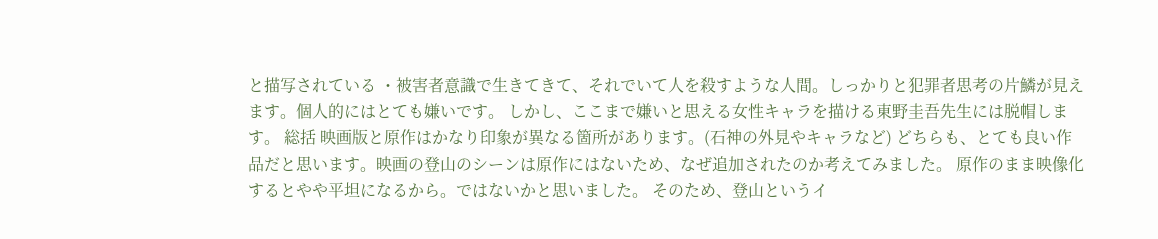と描写されている ・被害者意識で生きてきて、それでいて人を殺すような人間。しっかりと犯罪者思考の片鱗が見えます。個人的にはとても嫌いです。 しかし、ここまで嫌いと思える女性キャラを描ける東野圭吾先生には脱帽します。 総括 映画版と原作はかなり印象が異なる箇所があります。(石神の外見やキャラなど) どちらも、とても良い作品だと思います。映画の登山のシーンは原作にはないため、なぜ追加されたのか考えてみました。 原作のまま映像化するとやや平坦になるから。ではないかと思いました。 そのため、登山というイ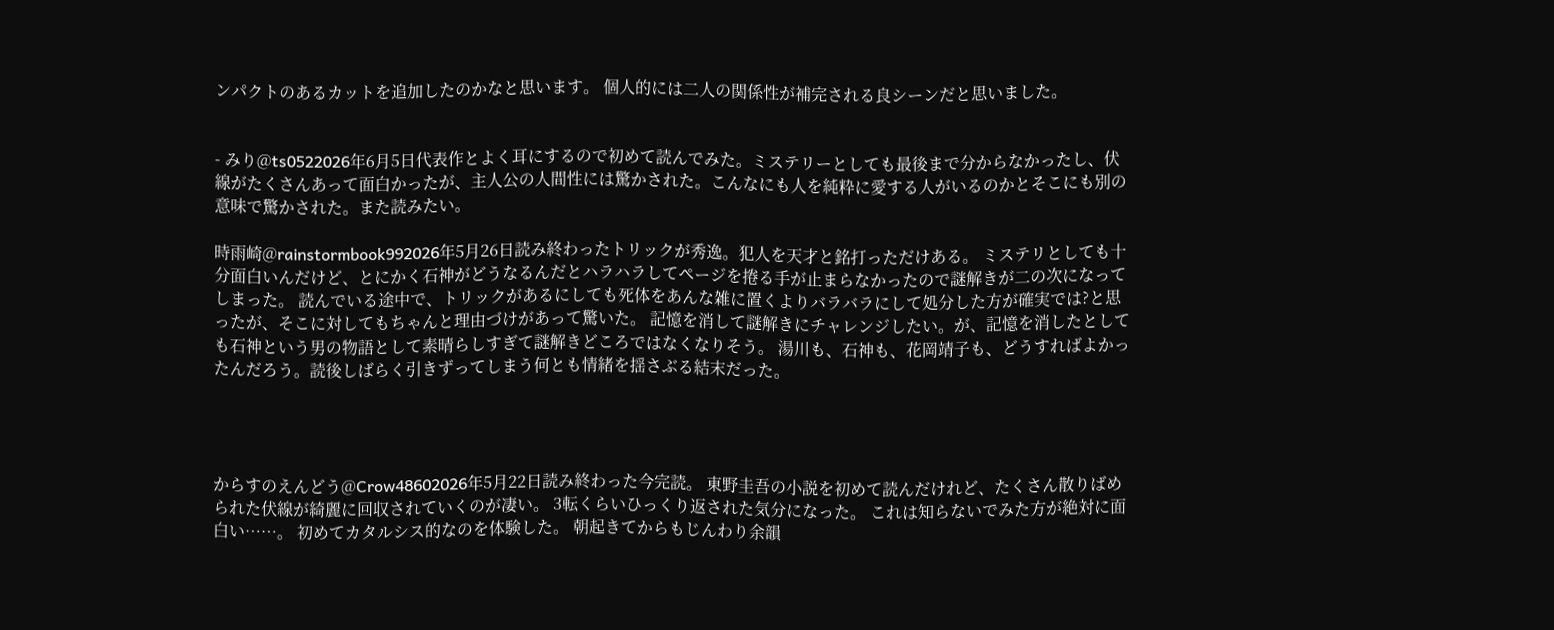ンパクトのあるカットを追加したのかなと思います。 個人的には二人の関係性が補完される良シーンだと思いました。


- みり@ts0522026年6月5日代表作とよく耳にするので初めて読んでみた。ミステリーとしても最後まで分からなかったし、伏線がたくさんあって面白かったが、主人公の人間性には驚かされた。こんなにも人を純粋に愛する人がいるのかとそこにも別の意味で驚かされた。また読みたい。

時雨崎@rainstormbook992026年5月26日読み終わったトリックが秀逸。犯人を天才と銘打っただけある。 ミステリとしても十分面白いんだけど、とにかく石神がどうなるんだとハラハラしてページを捲る手が止まらなかったので謎解きが二の次になってしまった。 読んでいる途中で、トリックがあるにしても死体をあんな雑に置くよりバラバラにして処分した方が確実では?と思ったが、そこに対してもちゃんと理由づけがあって驚いた。 記憶を消して謎解きにチャレンジしたい。が、記憶を消したとしても石神という男の物語として素晴らしすぎて謎解きどころではなくなりそう。 湯川も、石神も、花岡靖子も、どうすればよかったんだろう。読後しばらく引きずってしまう何とも情緒を揺さぶる結末だった。




からすのえんどう@Crow48602026年5月22日読み終わった今完読。 東野圭吾の小説を初めて読んだけれど、たくさん散りばめられた伏線が綺麗に回収されていくのが凄い。 3転くらいひっくり返された気分になった。 これは知らないでみた方が絶対に面白い……。 初めてカタルシス的なのを体験した。 朝起きてからもじんわり余韻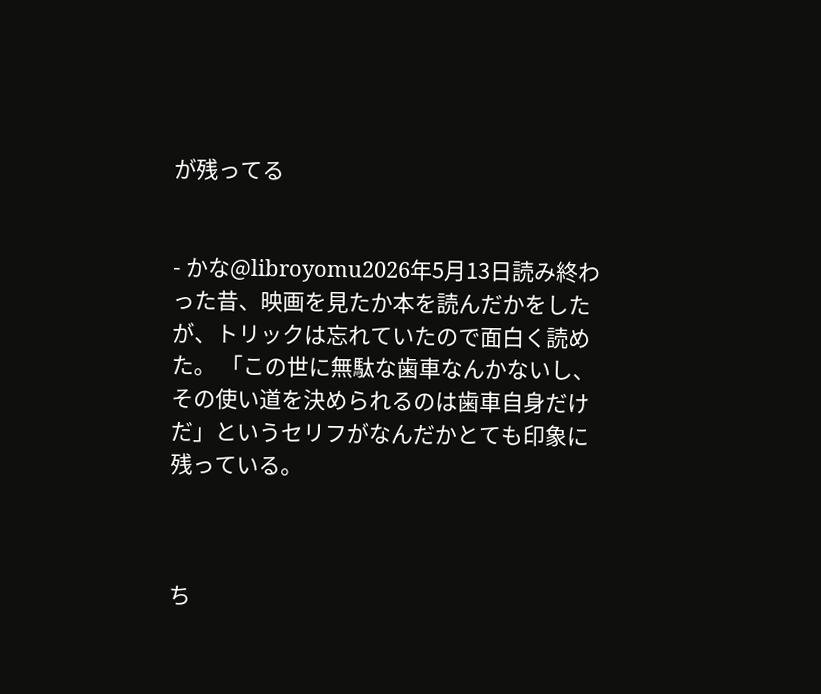が残ってる


- かな@libroyomu2026年5月13日読み終わった昔、映画を見たか本を読んだかをしたが、トリックは忘れていたので面白く読めた。 「この世に無駄な歯車なんかないし、その使い道を決められるのは歯車自身だけだ」というセリフがなんだかとても印象に残っている。



ち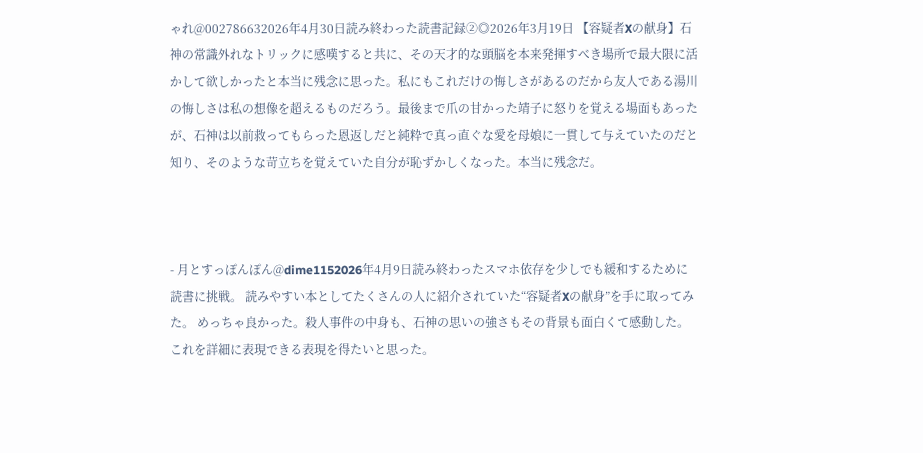ゃれ@002786632026年4月30日読み終わった読書記録②◎2026年3月19日 【容疑者Xの献身】石神の常識外れなトリックに感嘆すると共に、その天才的な頭脳を本来発揮すべき場所で最大限に活かして欲しかったと本当に残念に思った。私にもこれだけの悔しさがあるのだから友人である湯川の悔しさは私の想像を超えるものだろう。最後まで爪の甘かった靖子に怒りを覚える場面もあったが、石神は以前救ってもらった恩返しだと純粋で真っ直ぐな愛を母娘に一貫して与えていたのだと知り、そのような苛立ちを覚えていた自分が恥ずかしくなった。本当に残念だ。



- 月とすっぽんぽん@dime1152026年4月9日読み終わったスマホ依存を少しでも緩和するために読書に挑戦。 読みやすい本としてたくさんの人に紹介されていた“容疑者Xの献身”を手に取ってみた。 めっちゃ良かった。殺人事件の中身も、石神の思いの強さもその背景も面白くて感動した。 これを詳細に表現できる表現を得たいと思った。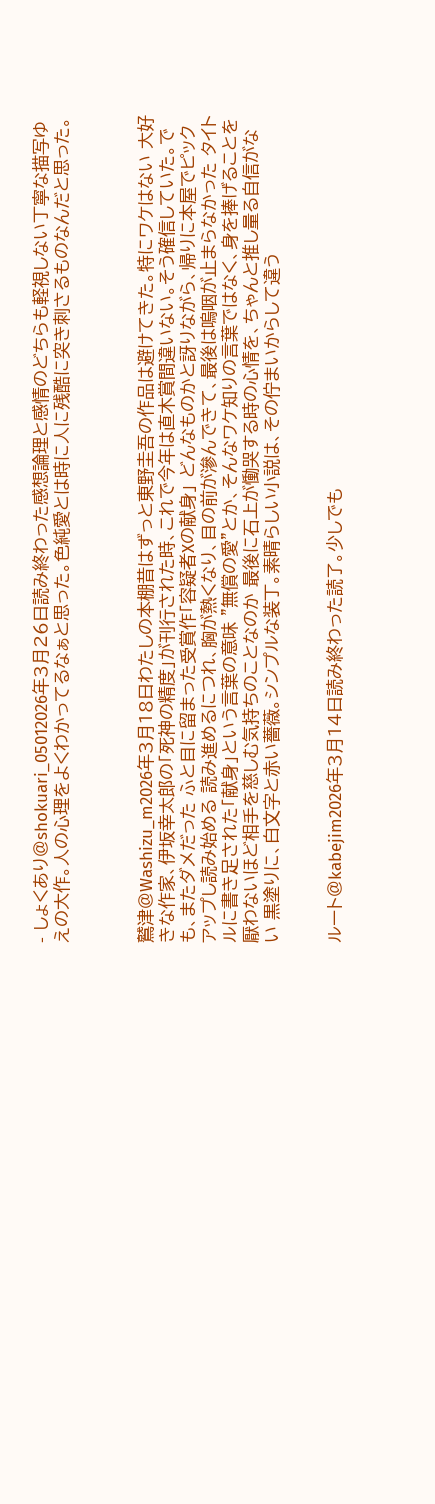- しょくあり@shokuari_05012026年3月26日読み終わった感想論理と感情のどちらも軽視しない丁寧な描写ゆえの大作。人の心理をよくわかってるなぁと思った。色純愛とは時に人に残酷に突き刺さるものなんだと思った。



鷲津@Washizu_m2026年3月18日わたしの本棚昔はずっと東野圭吾の作品は避けてきた。特にワケはない 大好きな作家、伊坂幸太郎の「死神の精度」が刊行された時、これで今年は直木賞間違いない。そう確信していた。でも、またダメだった ふと目に留まった受賞作「容疑者Xの献身」 どんなものかと訝りながら、帰りに本屋でピックアップし読み始める 読み進めるにつれ、胸が熱くなり、目の前が滲んできて、最後は嗚咽が止まらなかった タイトルに書き足された「献身」という言葉の意味 "無償の愛"とか、そんなワケ知りの言葉ではなく、身を捧げることを厭わないほど相手を慈しむ気持ちのことなのか 最後に石上が慟哭する時の心情を、ちゃんと推し量る自信がない 黒塗りに、白文字と赤い薔薇。シンプルな装丁。素晴らしい小説は、その佇まいからして違う


ルート@kabejim2026年3月14日読み終わった読了。少しでも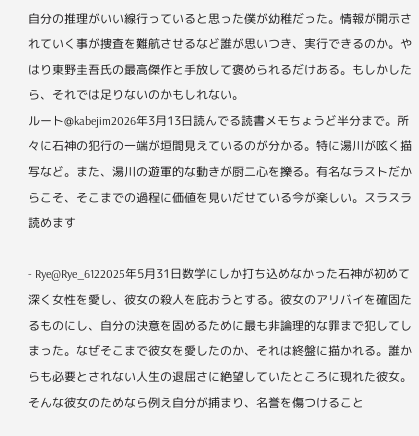自分の推理がいい線行っていると思った僕が幼稚だった。情報が開示されていく事が捜査を難航させるなど誰が思いつき、実行できるのか。やはり東野圭吾氏の最高傑作と手放して褒められるだけある。もしかしたら、それでは足りないのかもしれない。
ルート@kabejim2026年3月13日読んでる読書メモちょうど半分まで。所々に石神の犯行の一端が垣間見えているのが分かる。特に湯川が呟く描写など。また、湯川の遊軍的な動きが厨二心を擽る。有名なラストだからこそ、そこまでの過程に価値を見いだせている今が楽しい。スラスラ読めます

- Rye@Rye_6122025年5月31日数学にしか打ち込めなかった石神が初めて深く女性を愛し、彼女の殺人を庇おうとする。彼女のアリバイを確固たるものにし、自分の決意を固めるために最も非論理的な罪まで犯してしまった。なぜそこまで彼女を愛したのか、それは終盤に描かれる。誰からも必要とされない人生の退屈さに絶望していたところに現れた彼女。そんな彼女のためなら例え自分が捕まり、名誉を傷つけること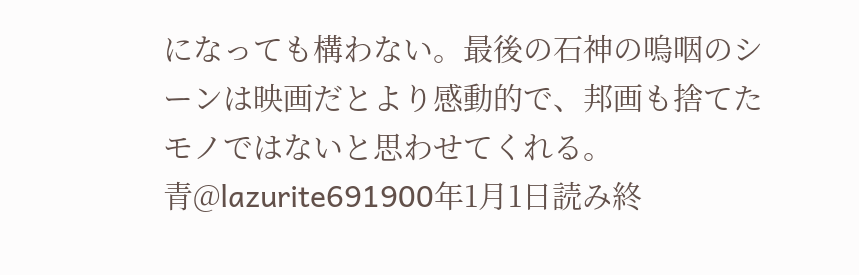になっても構わない。最後の石神の嗚咽のシーンは映画だとより感動的で、邦画も捨てたモノではないと思わせてくれる。
青@lazurite691900年1月1日読み終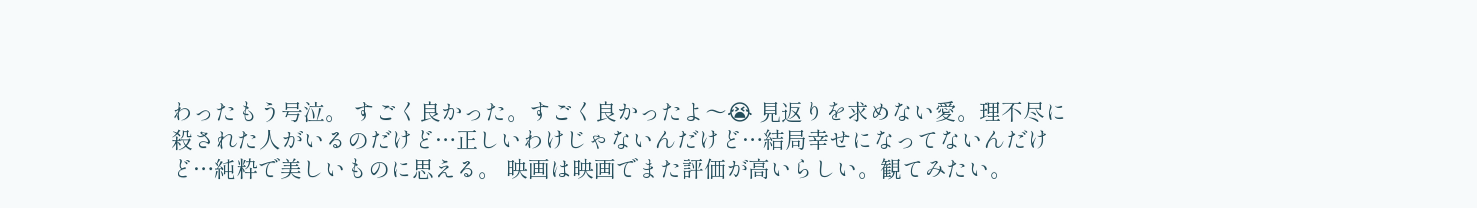わったもう号泣。 すごく良かった。すごく良かったよ〜😭 見返りを求めない愛。理不尽に殺された人がいるのだけど…正しいわけじゃないんだけど…結局幸せになってないんだけど…純粋で美しいものに思える。 映画は映画でまた評価が高いらしい。観てみたい。